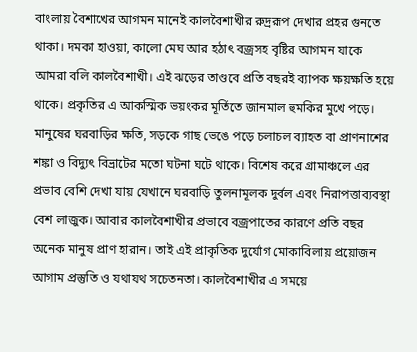বাংলায় বৈশাখের আগমন মানেই কালবৈশাখীর রুদ্ররূপ দেখার প্রহর গুনতে থাকা। দমকা হাওয়া, কালো মেঘ আর হঠাৎ বজ্রসহ বৃষ্টির আগমন যাকে আমরা বলি কালবৈশাখী। এই ঝড়ের তাণ্ডবে প্রতি বছরই ব্যাপক ক্ষয়ক্ষতি হয়ে থাকে। প্রকৃতির এ আকস্মিক ভয়ংকর মূর্তিতে জানমাল হুমকির মুখে পড়ে। মানুষের ঘরবাড়ির ক্ষতি, সড়কে গাছ ভেঙে পড়ে চলাচল ব্যাহত বা প্রাণনাশের শঙ্কা ও বিদ্যুৎ বিভ্রাটের মতো ঘটনা ঘটে থাকে। বিশেষ করে গ্রামাঞ্চলে এর প্রভাব বেশি দেখা যায় যেখানে ঘরবাড়ি তুলনামূলক দুর্বল এবং নিরাপত্তাব্যবস্থা বেশ লাজুক। আবার কালবৈশাখীর প্রভাবে বজ্রপাতের কারণে প্রতি বছর অনেক মানুষ প্রাণ হারান। তাই এই প্রাকৃতিক দুর্যোগ মোকাবিলায় প্রয়োজন আগাম প্রস্তুতি ও যথাযথ সচেতনতা। কালবৈশাখীর এ সময়ে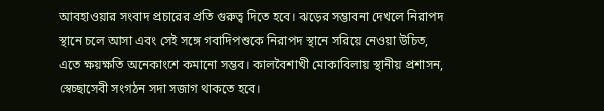আবহাওয়ার সংবাদ প্রচারের প্রতি গুরুত্ব দিতে হবে। ঝড়ের সম্ভাবনা দেখলে নিরাপদ স্থানে চলে আসা এবং সেই সঙ্গে গবাদিপশুকে নিরাপদ স্থানে সরিয়ে নেওয়া উচিত, এতে ক্ষয়ক্ষতি অনেকাংশে কমানো সম্ভব। কালবৈশাখী মোকাবিলায় স্থানীয় প্রশাসন, স্বেচ্ছাসেবী সংগঠন সদা সজাগ থাকতে হবে।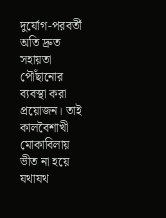দুর্যোগ-পরবর্তী অতি দ্রুত সহায়তা পৌঁছানোর ব্যবস্থা করা প্রয়োজন। তাই কালবৈশাখী মোকাবিলায় ভীত না হয়ে যথাযথ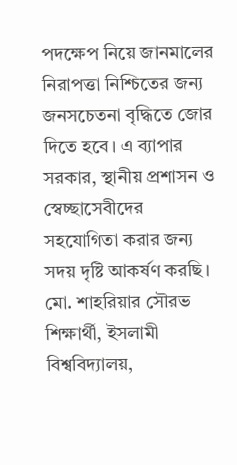পদক্ষেপ নিয়ে জানমালের নিরাপত্তা নিশ্চিতের জন্য জনসচেতনা বৃদ্ধিতে জোর দিতে হবে। এ ব্যাপার সরকার, স্থানীয় প্রশাসন ও স্বেচ্ছাসেবীদের সহযোগিতা করার জন্য সদয় দৃষ্টি আকর্ষণ করছি।
মো. শাহরিয়ার সৌরভ
শিক্ষার্থী, ইসলামী বিশ্ববিদ্যালয়,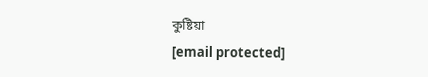কুষ্টিয়া
[email protected]